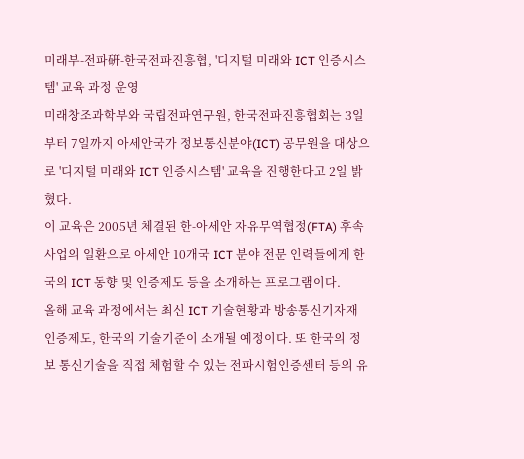미래부-전파硏-한국전파진흥협, '디지털 미래와 ICT 인증시스템' 교육 과정 운영
미래창조과학부와 국립전파연구원, 한국전파진흥협회는 3일부터 7일까지 아세안국가 정보통신분야(ICT) 공무원을 대상으로 '디지털 미래와 ICT 인증시스템' 교육을 진행한다고 2일 밝혔다.
이 교육은 2005년 체결된 한-아세안 자유무역협정(FTA) 후속 사업의 일환으로 아세안 10개국 ICT 분야 전문 인력들에게 한국의 ICT 동향 및 인증제도 등을 소개하는 프로그램이다.
올해 교육 과정에서는 최신 ICT 기술현황과 방송통신기자재 인증제도, 한국의 기술기준이 소개될 예정이다. 또 한국의 정보 통신기술을 직접 체험할 수 있는 전파시험인증센터 등의 유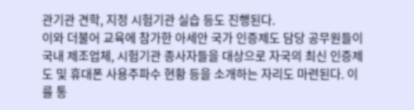관기관 견학, 지정 시험기관 실습 등도 진행된다.
이와 더불어 교육에 참가한 아세안 국가 인증제도 담당 공무원들이 국내 제조업체, 시험기관 종사자들을 대상으로 자국의 최신 인증제도 및 휴대폰 사용주파수 현황 등을 소개하는 자리도 마련된다. 이를 통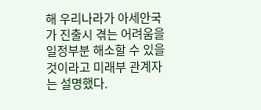해 우리나라가 아세안국가 진출시 겪는 어려움을 일정부분 해소할 수 있을 것이라고 미래부 관계자는 설명했다.